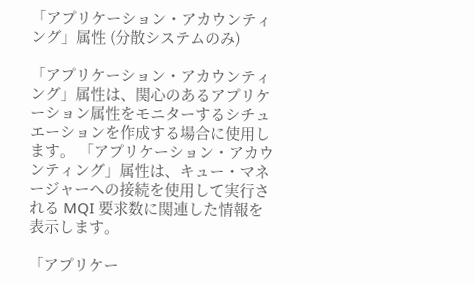「アプリケーション・アカウンティング」属性 (分散システムのみ)

「アプリケーション・アカウンティング」属性は、関心のあるアプリケーション属性をモニターするシチュエーションを作成する場合に使用します。 「アプリケーション・アカウンティング」属性は、キュー・マネージャーへの接続を使用して実行される MQI 要求数に関連した情報を表示します。

「アプリケー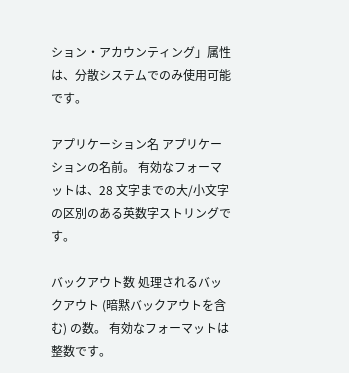ション・アカウンティング」属性は、分散システムでのみ使用可能です。

アプリケーション名 アプリケーションの名前。 有効なフォーマットは、28 文字までの大/小文字の区別のある英数字ストリングです。

バックアウト数 処理されるバックアウト (暗黙バックアウトを含む) の数。 有効なフォーマットは整数です。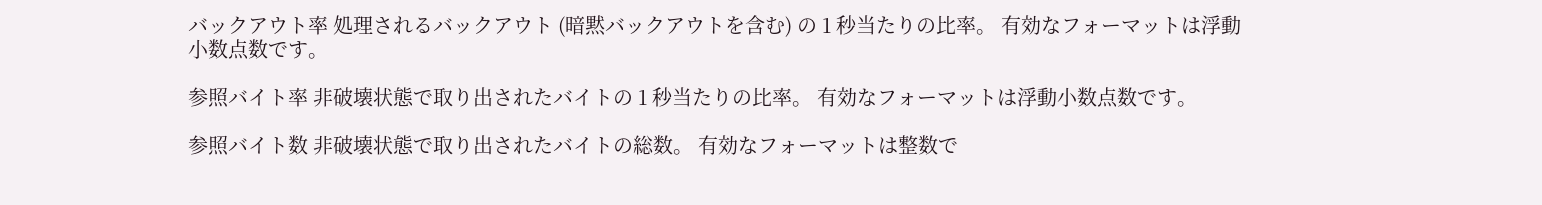バックアウト率 処理されるバックアウト (暗黙バックアウトを含む) の 1 秒当たりの比率。 有効なフォーマットは浮動小数点数です。

参照バイト率 非破壊状態で取り出されたバイトの 1 秒当たりの比率。 有効なフォーマットは浮動小数点数です。

参照バイト数 非破壊状態で取り出されたバイトの総数。 有効なフォーマットは整数で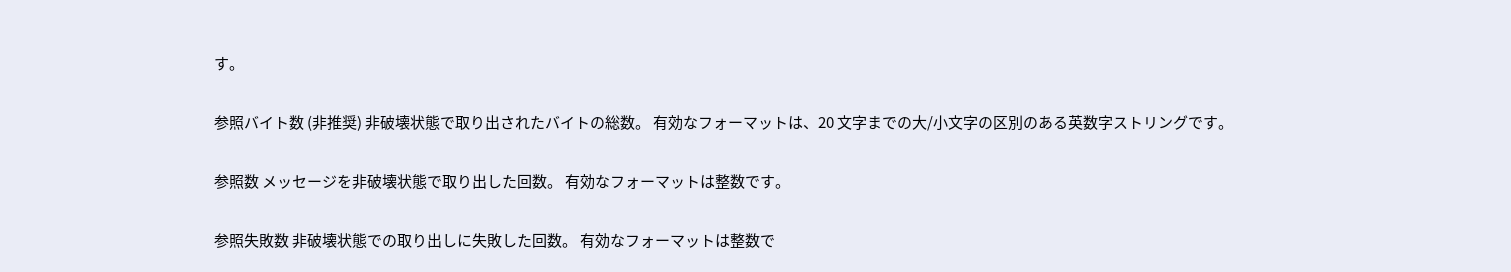す。

参照バイト数 (非推奨) 非破壊状態で取り出されたバイトの総数。 有効なフォーマットは、20 文字までの大/小文字の区別のある英数字ストリングです。

参照数 メッセージを非破壊状態で取り出した回数。 有効なフォーマットは整数です。

参照失敗数 非破壊状態での取り出しに失敗した回数。 有効なフォーマットは整数で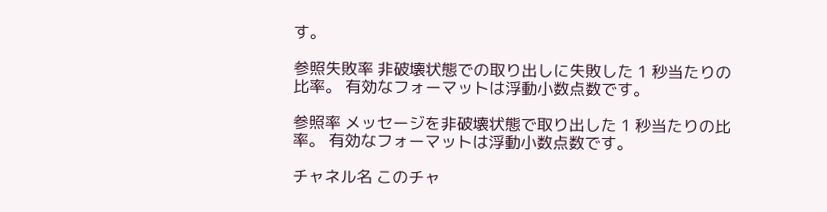す。

参照失敗率 非破壊状態での取り出しに失敗した 1 秒当たりの比率。 有効なフォーマットは浮動小数点数です。

参照率 メッセージを非破壊状態で取り出した 1 秒当たりの比率。 有効なフォーマットは浮動小数点数です。

チャネル名 このチャ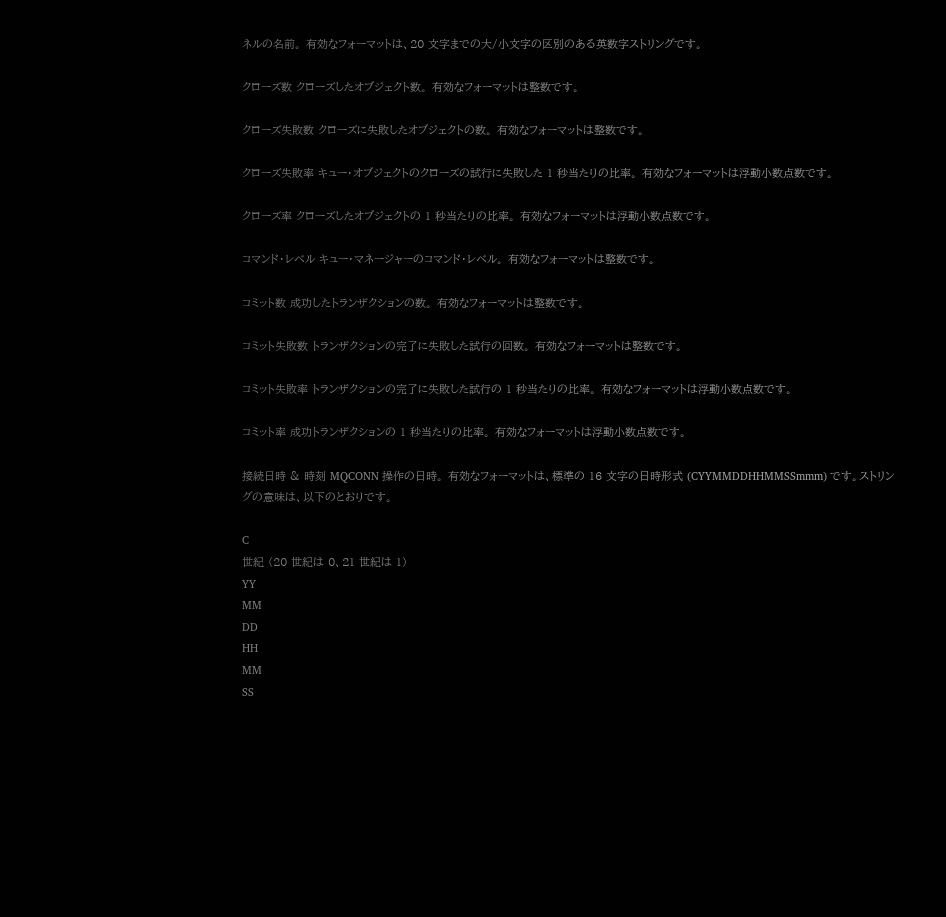ネルの名前。 有効なフォーマットは、20 文字までの大/小文字の区別のある英数字ストリングです。

クローズ数 クローズしたオブジェクト数。 有効なフォーマットは整数です。

クローズ失敗数 クローズに失敗したオブジェクトの数。 有効なフォーマットは整数です。

クローズ失敗率 キュー・オブジェクトのクローズの試行に失敗した 1 秒当たりの比率。 有効なフォーマットは浮動小数点数です。

クローズ率 クローズしたオブジェクトの 1 秒当たりの比率。 有効なフォーマットは浮動小数点数です。

コマンド・レベル キュー・マネージャーのコマンド・レベル。 有効なフォーマットは整数です。

コミット数 成功したトランザクションの数。 有効なフォーマットは整数です。

コミット失敗数 トランザクションの完了に失敗した試行の回数。 有効なフォーマットは整数です。

コミット失敗率 トランザクションの完了に失敗した試行の 1 秒当たりの比率。 有効なフォーマットは浮動小数点数です。

コミット率 成功トランザクションの 1 秒当たりの比率。 有効なフォーマットは浮動小数点数です。

接続日時 & 時刻 MQCONN 操作の日時。 有効なフォーマットは、標準の 16 文字の日時形式 (CYYMMDDHHMMSSmmm) です。ストリングの意味は、以下のとおりです。

C
世紀 (20 世紀は 0、21 世紀は 1)
YY
MM
DD
HH
MM
SS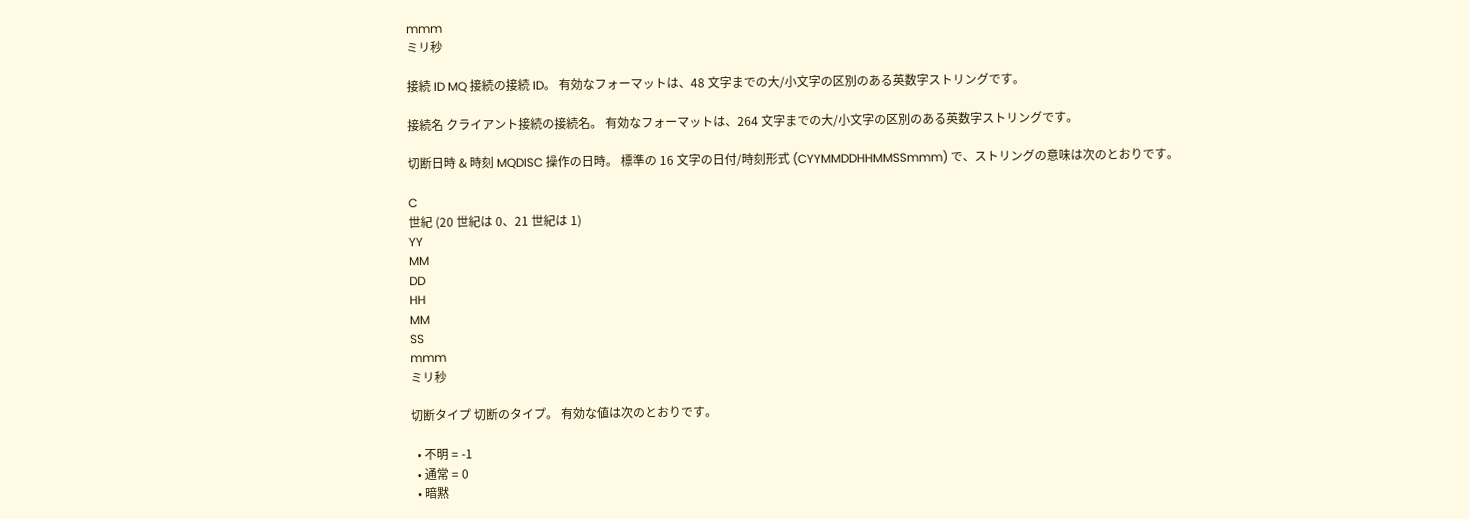mmm
ミリ秒

接続 ID MQ 接続の接続 ID。 有効なフォーマットは、48 文字までの大/小文字の区別のある英数字ストリングです。

接続名 クライアント接続の接続名。 有効なフォーマットは、264 文字までの大/小文字の区別のある英数字ストリングです。

切断日時 & 時刻 MQDISC 操作の日時。 標準の 16 文字の日付/時刻形式 (CYYMMDDHHMMSSmmm) で、ストリングの意味は次のとおりです。

C
世紀 (20 世紀は 0、21 世紀は 1)
YY
MM
DD
HH
MM
SS
mmm
ミリ秒

切断タイプ 切断のタイプ。 有効な値は次のとおりです。

  • 不明 = -1
  • 通常 = 0
  • 暗黙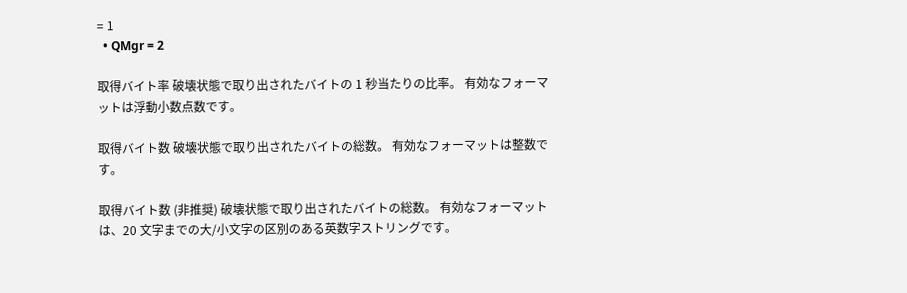= 1
  • QMgr = 2

取得バイト率 破壊状態で取り出されたバイトの 1 秒当たりの比率。 有効なフォーマットは浮動小数点数です。

取得バイト数 破壊状態で取り出されたバイトの総数。 有効なフォーマットは整数です。

取得バイト数 (非推奨) 破壊状態で取り出されたバイトの総数。 有効なフォーマットは、20 文字までの大/小文字の区別のある英数字ストリングです。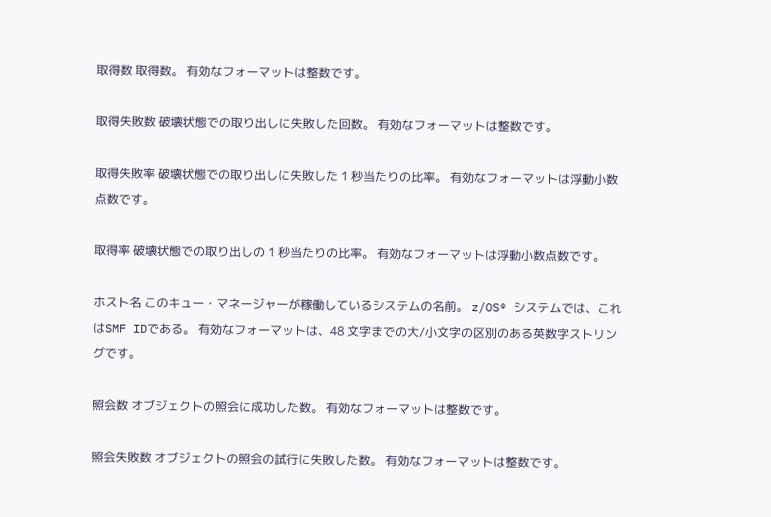取得数 取得数。 有効なフォーマットは整数です。

取得失敗数 破壊状態での取り出しに失敗した回数。 有効なフォーマットは整数です。

取得失敗率 破壊状態での取り出しに失敗した 1 秒当たりの比率。 有効なフォーマットは浮動小数点数です。

取得率 破壊状態での取り出しの 1 秒当たりの比率。 有効なフォーマットは浮動小数点数です。

ホスト名 このキュー・マネージャーが稼働しているシステムの名前。 z/OS® システムでは、これはSMF IDである。 有効なフォーマットは、48 文字までの大/小文字の区別のある英数字ストリングです。

照会数 オブジェクトの照会に成功した数。 有効なフォーマットは整数です。

照会失敗数 オブジェクトの照会の試行に失敗した数。 有効なフォーマットは整数です。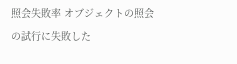照会失敗率 オブジェクトの照会の試行に失敗した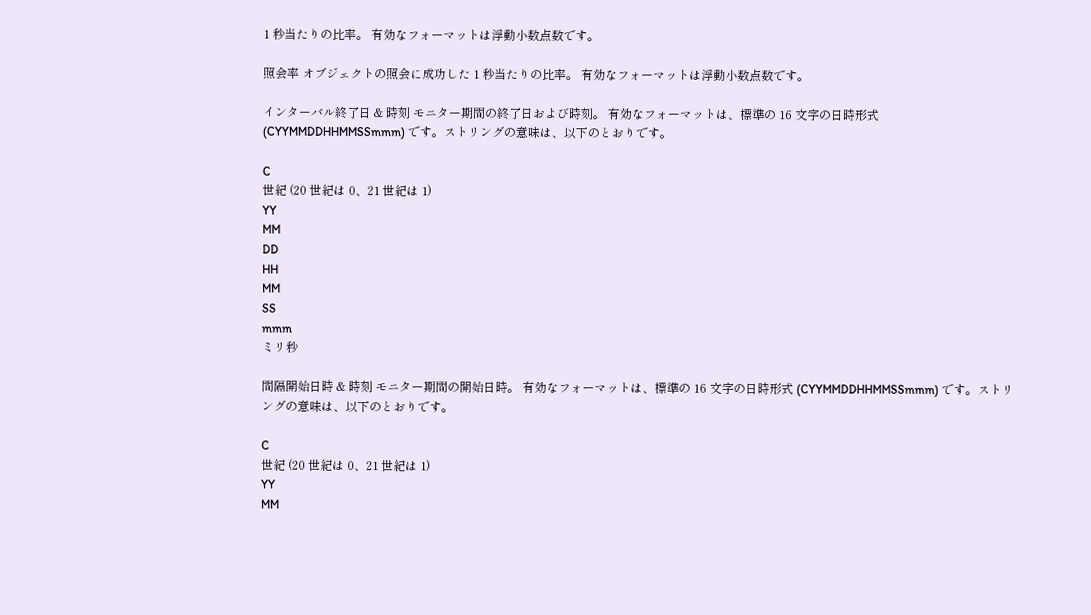1 秒当たりの比率。 有効なフォーマットは浮動小数点数です。

照会率 オブジェクトの照会に成功した 1 秒当たりの比率。 有効なフォーマットは浮動小数点数です。

インターバル終了日 & 時刻 モニター期間の終了日および時刻。 有効なフォーマットは、標準の 16 文字の日時形式 (CYYMMDDHHMMSSmmm) です。ストリングの意味は、以下のとおりです。

C
世紀 (20 世紀は 0、21 世紀は 1)
YY
MM
DD
HH
MM
SS
mmm
ミリ秒

間隔開始日時 & 時刻 モニター期間の開始日時。 有効なフォーマットは、標準の 16 文字の日時形式 (CYYMMDDHHMMSSmmm) です。ストリングの意味は、以下のとおりです。

C
世紀 (20 世紀は 0、21 世紀は 1)
YY
MM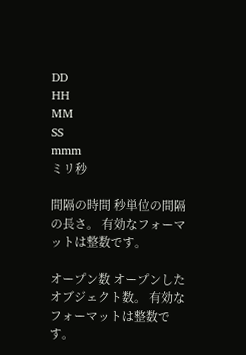DD
HH
MM
SS
mmm
ミリ秒

間隔の時間 秒単位の間隔の長さ。 有効なフォーマットは整数です。

オープン数 オープンしたオブジェクト数。 有効なフォーマットは整数です。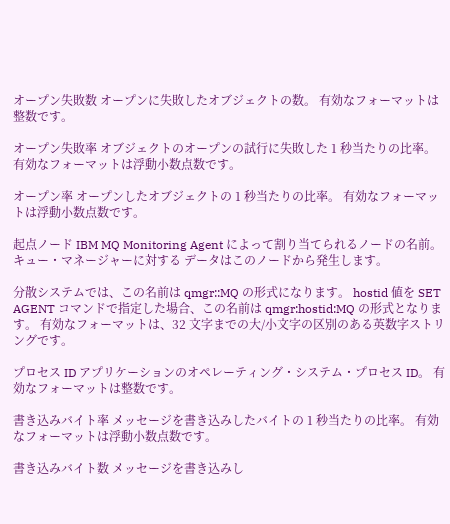オープン失敗数 オープンに失敗したオブジェクトの数。 有効なフォーマットは整数です。

オープン失敗率 オブジェクトのオープンの試行に失敗した 1 秒当たりの比率。 有効なフォーマットは浮動小数点数です。

オープン率 オープンしたオブジェクトの 1 秒当たりの比率。 有効なフォーマットは浮動小数点数です。

起点ノード IBM MQ Monitoring Agent によって割り当てられるノードの名前。 キュー・マネージャーに対する データはこのノードから発生します。

分散システムでは、この名前は qmgr::MQ の形式になります。 hostid 値を SET AGENT コマンドで指定した場合、この名前は qmgr:hostid:MQ の形式となります。 有効なフォーマットは、32 文字までの大/小文字の区別のある英数字ストリングです。

プロセス ID アプリケーションのオペレーティング・システム・プロセス ID。 有効なフォーマットは整数です。

書き込みバイト率 メッセージを書き込みしたバイトの 1 秒当たりの比率。 有効なフォーマットは浮動小数点数です。

書き込みバイト数 メッセージを書き込みし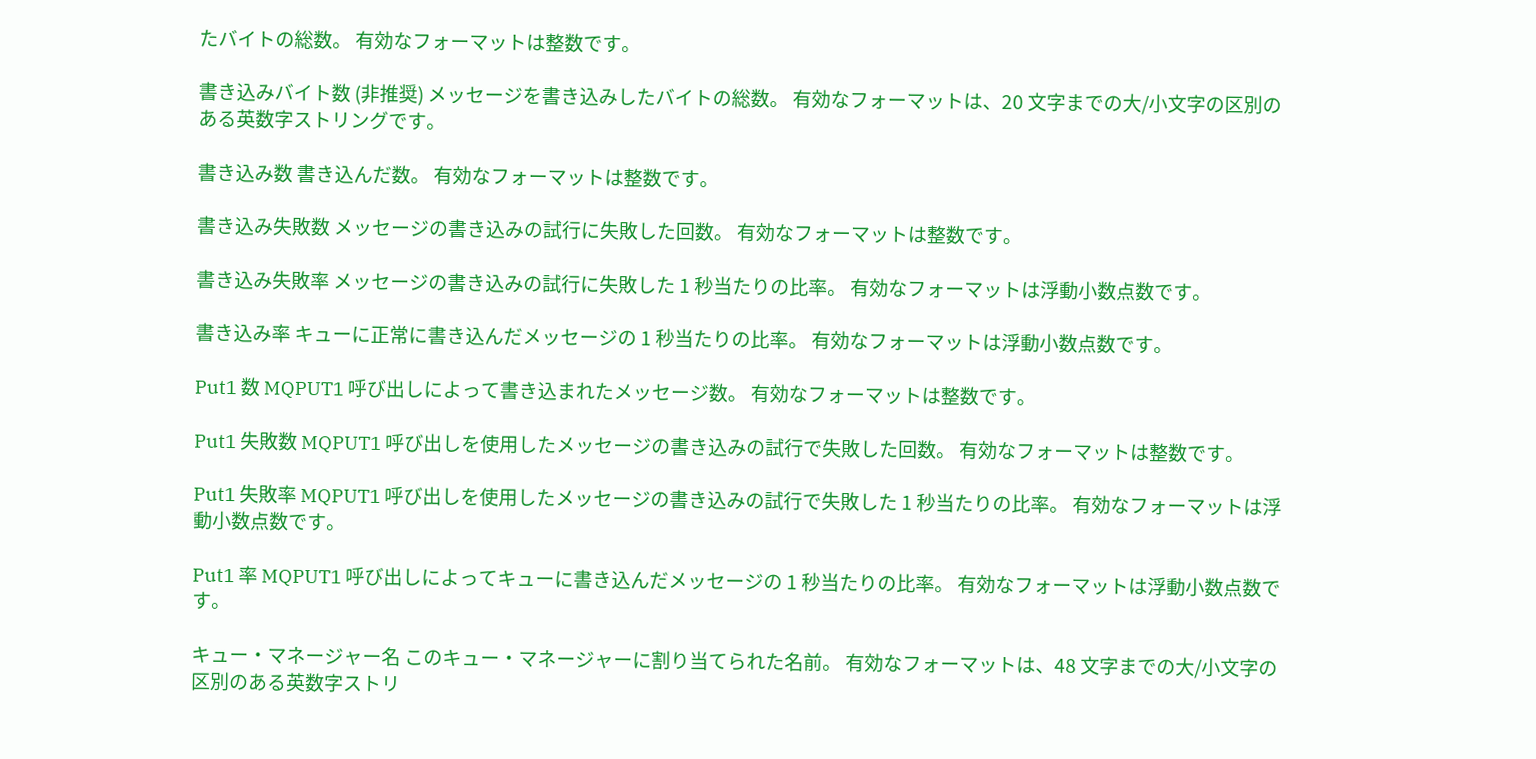たバイトの総数。 有効なフォーマットは整数です。

書き込みバイト数 (非推奨) メッセージを書き込みしたバイトの総数。 有効なフォーマットは、20 文字までの大/小文字の区別のある英数字ストリングです。

書き込み数 書き込んだ数。 有効なフォーマットは整数です。

書き込み失敗数 メッセージの書き込みの試行に失敗した回数。 有効なフォーマットは整数です。

書き込み失敗率 メッセージの書き込みの試行に失敗した 1 秒当たりの比率。 有効なフォーマットは浮動小数点数です。

書き込み率 キューに正常に書き込んだメッセージの 1 秒当たりの比率。 有効なフォーマットは浮動小数点数です。

Put1 数 MQPUT1 呼び出しによって書き込まれたメッセージ数。 有効なフォーマットは整数です。

Put1 失敗数 MQPUT1 呼び出しを使用したメッセージの書き込みの試行で失敗した回数。 有効なフォーマットは整数です。

Put1 失敗率 MQPUT1 呼び出しを使用したメッセージの書き込みの試行で失敗した 1 秒当たりの比率。 有効なフォーマットは浮動小数点数です。

Put1 率 MQPUT1 呼び出しによってキューに書き込んだメッセージの 1 秒当たりの比率。 有効なフォーマットは浮動小数点数です。

キュー・マネージャー名 このキュー・マネージャーに割り当てられた名前。 有効なフォーマットは、48 文字までの大/小文字の区別のある英数字ストリ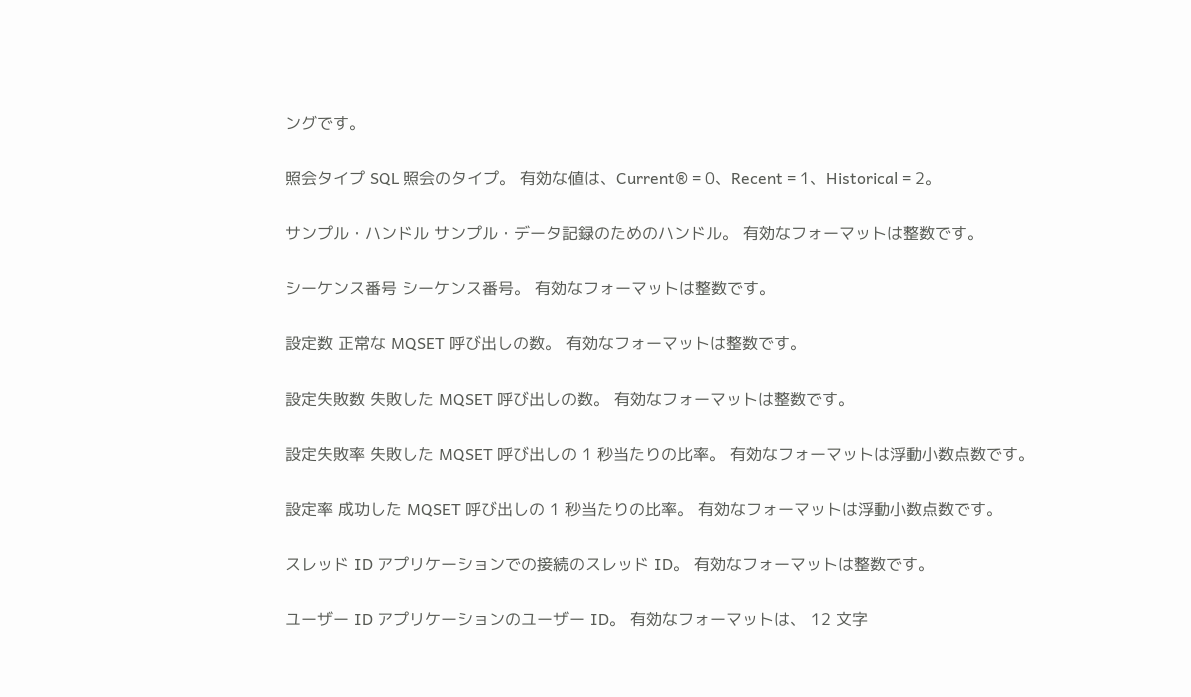ングです。

照会タイプ SQL 照会のタイプ。 有効な値は、Current® = 0、Recent = 1、Historical = 2。

サンプル・ハンドル サンプル・データ記録のためのハンドル。 有効なフォーマットは整数です。

シーケンス番号 シーケンス番号。 有効なフォーマットは整数です。

設定数 正常な MQSET 呼び出しの数。 有効なフォーマットは整数です。

設定失敗数 失敗した MQSET 呼び出しの数。 有効なフォーマットは整数です。

設定失敗率 失敗した MQSET 呼び出しの 1 秒当たりの比率。 有効なフォーマットは浮動小数点数です。

設定率 成功した MQSET 呼び出しの 1 秒当たりの比率。 有効なフォーマットは浮動小数点数です。

スレッド ID アプリケーションでの接続のスレッド ID。 有効なフォーマットは整数です。

ユーザー ID アプリケーションのユーザー ID。 有効なフォーマットは、 12 文字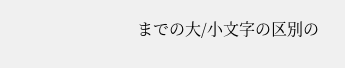までの大/小文字の区別の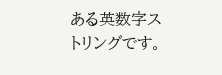ある英数字ストリングです。